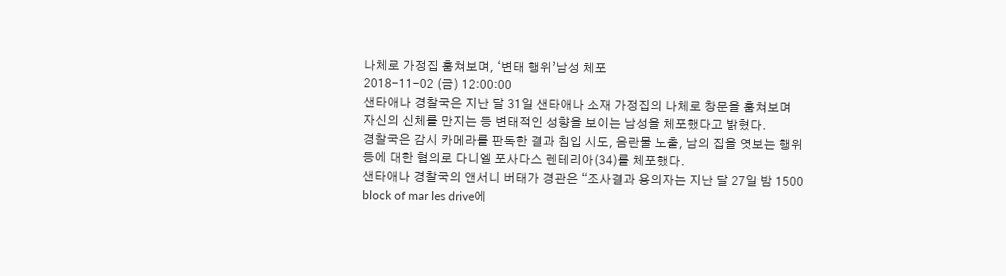나체로 가정집 훔쳐보며, ‘변태 행위’남성 체포
2018-11-02 (금) 12:00:00
샌타애나 경찰국은 지난 달 31일 샌타애나 소재 가정집의 나체로 창문을 훔쳐보며 자신의 신체를 만지는 등 변태적인 성향을 보이는 남성을 체포했다고 밝혔다.
경찰국은 감시 카메라를 판독한 결과 침입 시도, 음란물 노출, 남의 집을 엿보는 행위 등에 대한 혐의로 다니엘 포사다스 렌테리아(34)를 체포했다.
샌타애나 경찰국의 앤서니 버태가 경관은 “조사결과 용의자는 지난 달 27일 밤 1500 block of mar les drive에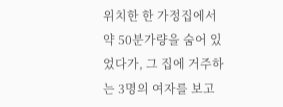위치한 한 가정집에서 약 50분가량을 숨어 있었다가, 그 집에 거주하는 3명의 여자를 보고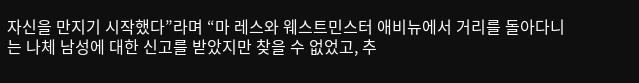자신을 만지기 시작했다”라며 “마 레스와 웨스트민스터 애비뉴에서 거리를 돌아다니는 나체 남성에 대한 신고를 받았지만 찾을 수 없었고, 추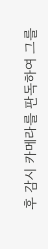후 감시 카메라를 판독하여 그를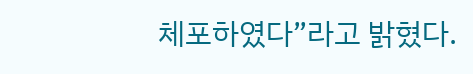체포하였다”라고 밝혔다.